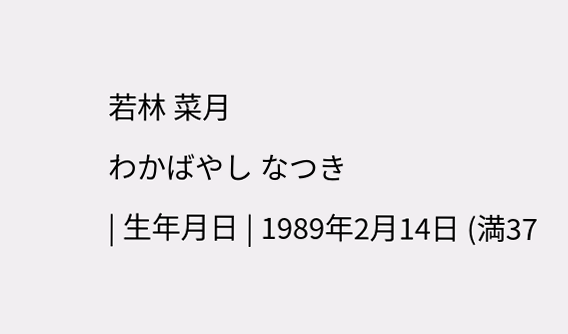若林 菜月
わかばやし なつき
| 生年月日 | 1989年2月14日 (満37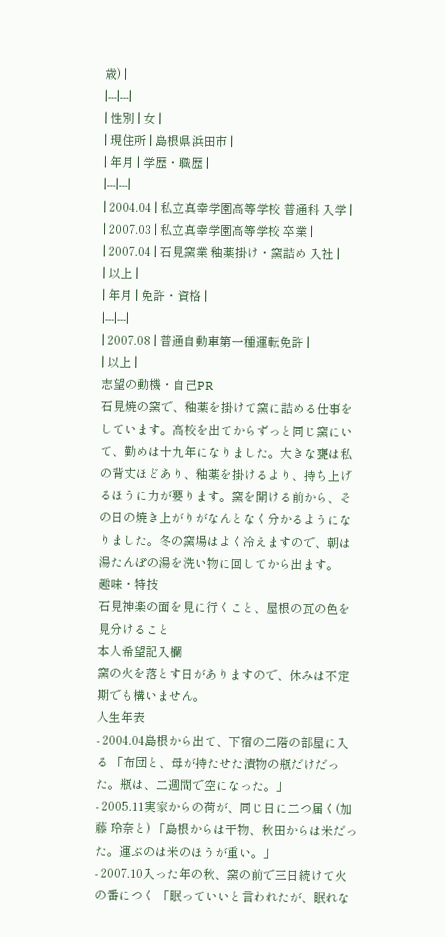歳) |
|---|---|
| 性別 | 女 |
| 現住所 | 島根県浜田市 |
| 年月 | 学歴・職歴 |
|---|---|
| 2004.04 | 私立真幸学園高等学校 普通科 入学 |
| 2007.03 | 私立真幸学園高等学校 卒業 |
| 2007.04 | 石見窯業 釉薬掛け・窯詰め 入社 |
| 以上 |
| 年月 | 免許・資格 |
|---|---|
| 2007.08 | 普通自動車第一種運転免許 |
| 以上 |
志望の動機・自己PR
石見焼の窯で、釉薬を掛けて窯に詰める仕事をしています。高校を出てからずっと同じ窯にいて、勤めは十九年になりました。大きな甕は私の背丈ほどあり、釉薬を掛けるより、持ち上げるほうに力が要ります。窯を開ける前から、その日の焼き上がりがなんとなく分かるようになりました。冬の窯場はよく冷えますので、朝は湯たんぽの湯を洗い物に回してから出ます。
趣味・特技
石見神楽の面を見に行くこと、屋根の瓦の色を見分けること
本人希望記入欄
窯の火を落とす日がありますので、休みは不定期でも構いません。
人生年表
- 2004.04島根から出て、下宿の二階の部屋に入る 「布団と、母が持たせた漬物の瓶だけだった。瓶は、二週間で空になった。」
- 2005.11実家からの荷が、同じ日に二つ届く(加藤 玲奈と) 「島根からは干物、秋田からは米だった。運ぶのは米のほうが重い。」
- 2007.10入った年の秋、窯の前で三日続けて火の番につく 「眠っていいと言われたが、眠れな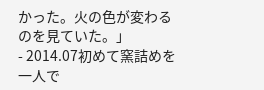かった。火の色が変わるのを見ていた。」
- 2014.07初めて窯詰めを一人で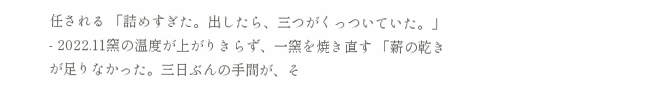任される 「詰めすぎた。出したら、三つがくっついていた。」
- 2022.11窯の温度が上がりきらず、一窯を焼き直す 「薪の乾きが足りなかった。三日ぶんの手間が、そ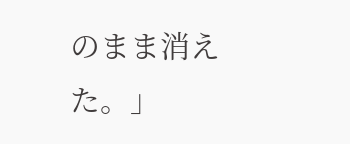のまま消えた。」